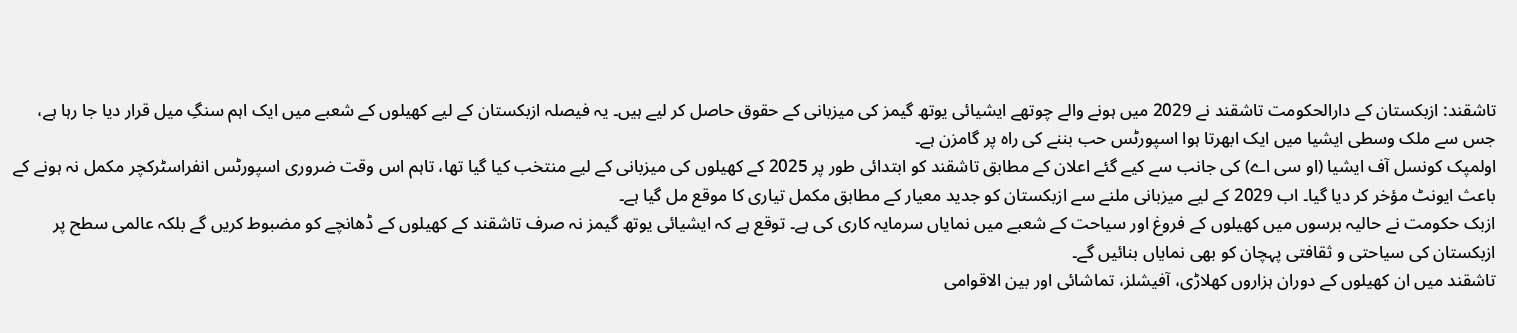تاشقند: ازبکستان کے دارالحکومت تاشقند نے 2029 میں ہونے والے چوتھے ایشیائی یوتھ گیمز کی میزبانی کے حقوق حاصل کر لیے ہیں۔ یہ فیصلہ ازبکستان کے لیے کھیلوں کے شعبے میں ایک اہم سنگِ میل قرار دیا جا رہا ہے، جس سے ملک وسطی ایشیا میں ایک ابھرتا ہوا اسپورٹس حب بننے کی راہ پر گامزن ہے۔
اولمپک کونسل آف ایشیا (او سی اے) کی جانب سے کیے گئے اعلان کے مطابق تاشقند کو ابتدائی طور پر 2025 کے کھیلوں کی میزبانی کے لیے منتخب کیا گیا تھا، تاہم اس وقت ضروری اسپورٹس انفراسٹرکچر مکمل نہ ہونے کے باعث ایونٹ مؤخر کر دیا گیا۔ اب 2029 کے لیے میزبانی ملنے سے ازبکستان کو جدید معیار کے مطابق مکمل تیاری کا موقع مل گیا ہے۔
ازبک حکومت نے حالیہ برسوں میں کھیلوں کے فروغ اور سیاحت کے شعبے میں نمایاں سرمایہ کاری کی ہے۔ توقع ہے کہ ایشیائی یوتھ گیمز نہ صرف تاشقند کے کھیلوں کے ڈھانچے کو مضبوط کریں گے بلکہ عالمی سطح پر ازبکستان کی سیاحتی و ثقافتی پہچان کو بھی نمایاں بنائیں گے۔
تاشقند میں ان کھیلوں کے دوران ہزاروں کھلاڑی، آفیشلز، تماشائی اور بین الاقوامی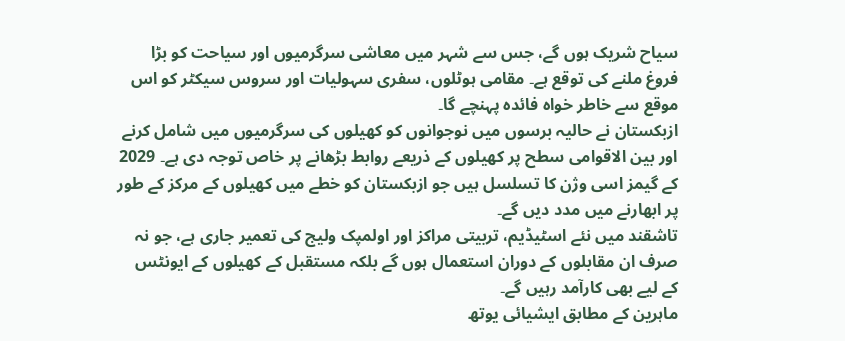سیاح شریک ہوں گے، جس سے شہر میں معاشی سرگرمیوں اور سیاحت کو بڑا فروغ ملنے کی توقع ہے۔ مقامی ہوٹلوں، سفری سہولیات اور سروس سیکٹر کو اس موقع سے خاطر خواہ فائدہ پہنچے گا۔
ازبکستان نے حالیہ برسوں میں نوجوانوں کو کھیلوں کی سرگرمیوں میں شامل کرنے اور بین الاقوامی سطح پر کھیلوں کے ذریعے روابط بڑھانے پر خاص توجہ دی ہے۔ 2029 کے گیمز اسی وژن کا تسلسل ہیں جو ازبکستان کو خطے میں کھیلوں کے مرکز کے طور پر ابھارنے میں مدد دیں گے۔
تاشقند میں نئے اسٹیڈیم، تربیتی مراکز اور اولمپک ولیج کی تعمیر جاری ہے، جو نہ صرف ان مقابلوں کے دوران استعمال ہوں گے بلکہ مستقبل کے کھیلوں کے ایونٹس کے لیے بھی کارآمد رہیں گے۔
ماہرین کے مطابق ایشیائی یوتھ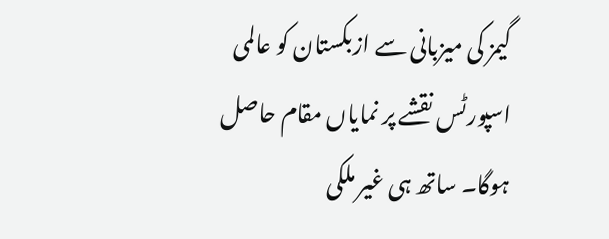گیمز کی میزبانی سے ازبکستان کو عالمی اسپورٹس نقشے پر نمایاں مقام حاصل ہوگا۔ ساتھ ہی غیر ملکی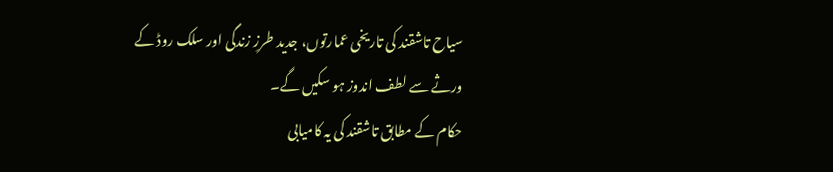سیاح تاشقند کی تاریخی عمارتوں، جدید طرزِ زندگی اور سلک روڈ کے ورثے سے لطف اندوز ہو سکیں گے۔
حکام کے مطابق تاشقند کی یہ کامیابی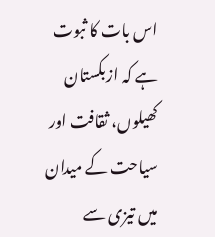اس بات کا ثبوت ہے کہ ازبکستان کھیلوں، ثقافت اور سیاحت کے میدان میں تیزی سے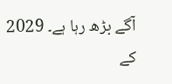آگے بڑھ رہا ہے۔ 2029 کے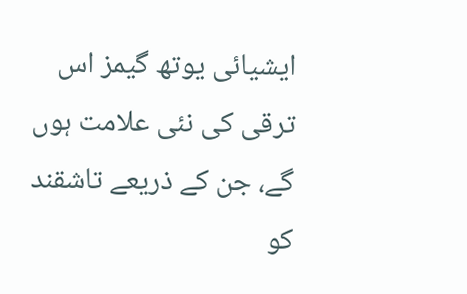ایشیائی یوتھ گیمز اس ترقی کی نئی علامت ہوں گے، جن کے ذریعے تاشقند کو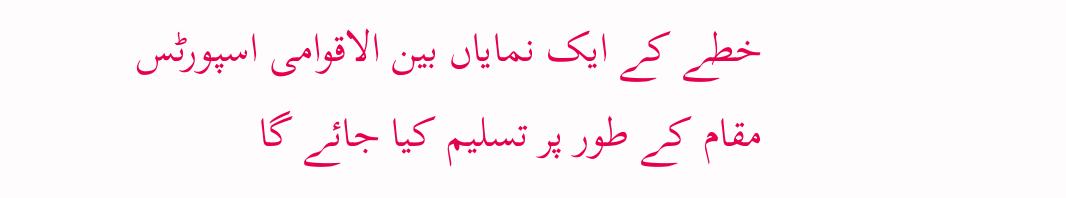خطے کے ایک نمایاں بین الاقوامی اسپورٹس مقام کے طور پر تسلیم کیا جائے گا